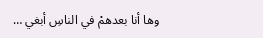وها أنا بعدهمْ في الناسِ أبغي …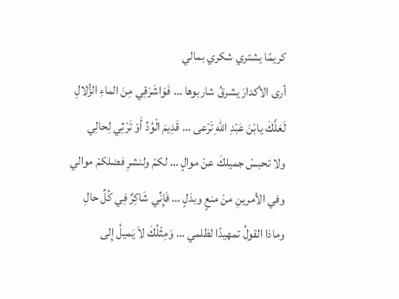كريمًا يشتري شكري بمالي
أرى الأكدارَ يشرقُ شاربوها … فَوَاشَرَقِي مِنَ الماءِ الزُّلالِ
لَعَلَّكَ يابْنَ عَبْدِ اللّهِ تَرْعى … قَدِيمَ الْوُدِّ أَوْ تَرْثِي لِحالِي
ولا تحبسْ جميلكَ عنْ موالٍ … لكمْ ولنشرِ فضلكمْ موالي
وفي الأمرينِ منْ منعٍ وبذلٍ … فَإِنِّي شَاكِرٌ فِي كُلِّ حالِ
وماذا القولُ تمهيدًا لظلمي … وَمِثْلُكَ لاَ يَميلُ إِلى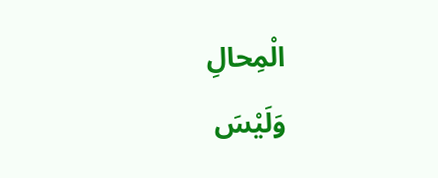الْمِحالِ
وَلَيْسَ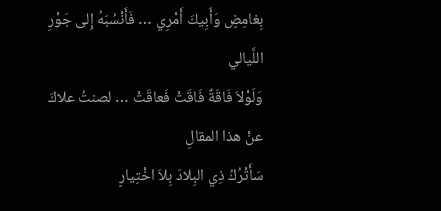بِغامِضٍ وَأَبِيكَ أَمْرِي … فَأَنْسُبَهُ إِلى جَوْرِ اللَّيالي
وَلَوْلاَ فَاقَةٌ فَاقَتْ فَعاقَتْ … لصنتُ علاكَ عنْ هذا المقالِ
سَأَتْرُكُ ذِي البِلادَ بِلاَ اخْتِيارٍ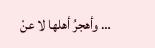… وأهجرُ أهلها لا عنْ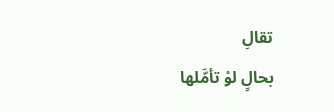تقالِ
بحالٍ لوْ تأمَّلها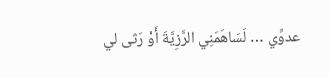عدوِّي … لَسَاهَمَنِي الرَّزِيَّةَ أَوْ رَثى لي